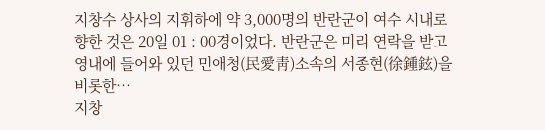지창수 상사의 지휘하에 약 3,000명의 반란군이 여수 시내로 향한 것은 20일 01 : 00경이었다. 반란군은 미리 연락을 받고 영내에 들어와 있던 민애청(民愛靑)소속의 서종현(徐鍾鉉)을 비롯한…
지창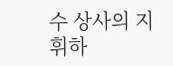수 상사의 지휘하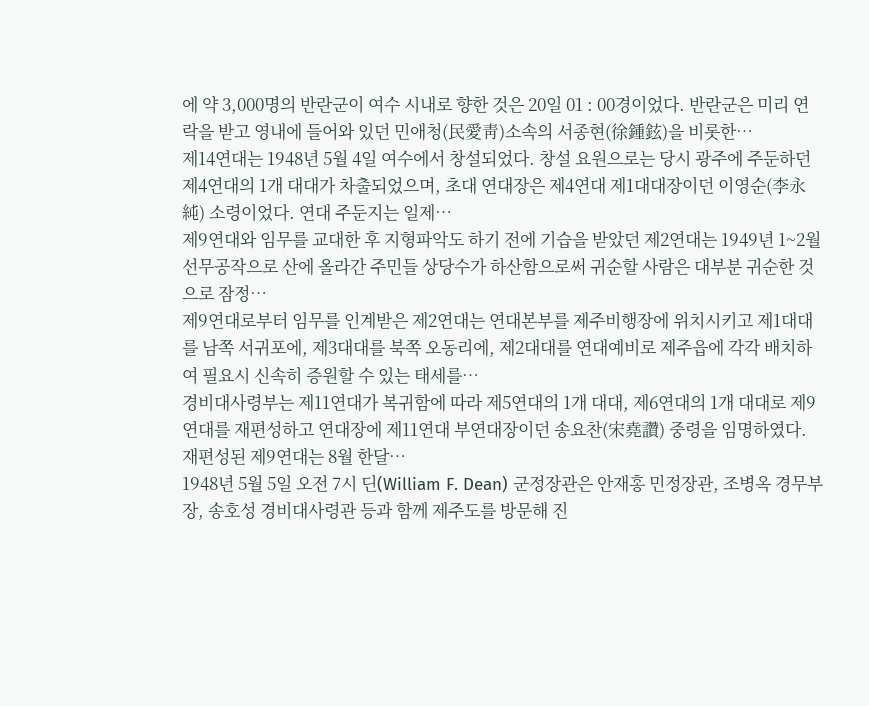에 약 3,000명의 반란군이 여수 시내로 향한 것은 20일 01 : 00경이었다. 반란군은 미리 연락을 받고 영내에 들어와 있던 민애청(民愛靑)소속의 서종현(徐鍾鉉)을 비롯한…
제14연대는 1948년 5월 4일 여수에서 창설되었다. 창설 요원으로는 당시 광주에 주둔하던 제4연대의 1개 대대가 차출되었으며, 초대 연대장은 제4연대 제1대대장이던 이영순(李永純) 소령이었다. 연대 주둔지는 일제…
제9연대와 임무를 교대한 후 지형파악도 하기 전에 기습을 받았던 제2연대는 1949년 1~2월 선무공작으로 산에 올라간 주민들 상당수가 하산함으로써 귀순할 사람은 대부분 귀순한 것으로 잠정…
제9연대로부터 임무를 인계받은 제2연대는 연대본부를 제주비행장에 위치시키고 제1대대를 남쪽 서귀포에, 제3대대를 북쪽 오동리에, 제2대대를 연대예비로 제주읍에 각각 배치하여 필요시 신속히 증원할 수 있는 태세를…
경비대사령부는 제11연대가 복귀함에 따라 제5연대의 1개 대대, 제6연대의 1개 대대로 제9연대를 재편성하고 연대장에 제11연대 부연대장이던 송요찬(宋堯讚) 중령을 임명하였다. 재편성된 제9연대는 8월 한달…
1948년 5월 5일 오전 7시 딘(William F. Dean) 군정장관은 안재홍 민정장관, 조병옥 경무부장, 송호성 경비대사령관 등과 함께 제주도를 방문해 진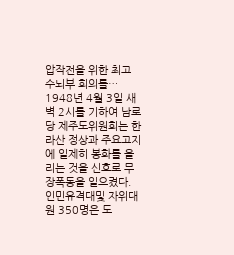압작전을 위한 최고 수뇌부 회의를…
1948년 4월 3일 새벽 2시를 기하여 남로당 제주도위원회는 한라산 정상과 주요고지에 일제히 봉화를 올리는 것을 신호로 무장폭동을 일으켰다. 인민유격대및 자위대원 350명은 도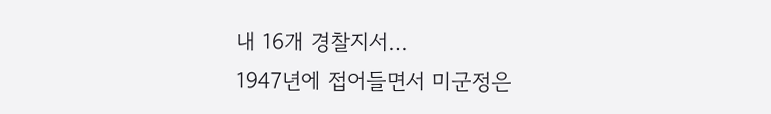내 16개 경찰지서…
1947년에 접어들면서 미군정은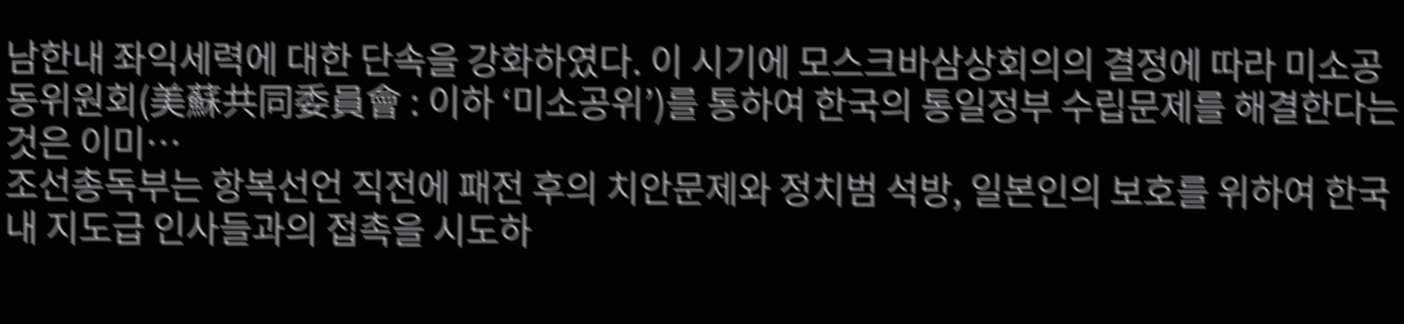남한내 좌익세력에 대한 단속을 강화하였다. 이 시기에 모스크바삼상회의의 결정에 따라 미소공동위원회(美蘇共同委員會 : 이하 ‘미소공위’)를 통하여 한국의 통일정부 수립문제를 해결한다는 것은 이미…
조선총독부는 항복선언 직전에 패전 후의 치안문제와 정치범 석방, 일본인의 보호를 위하여 한국내 지도급 인사들과의 접촉을 시도하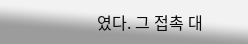였다. 그 접촉 대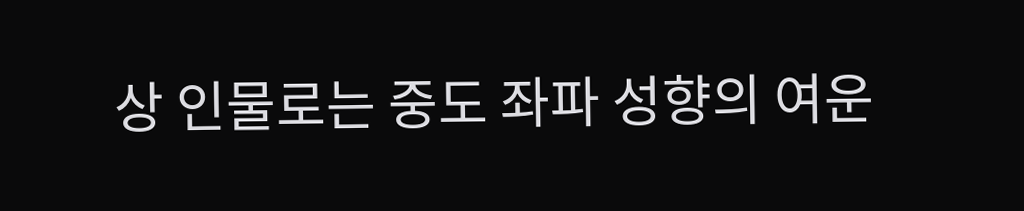상 인물로는 중도 좌파 성향의 여운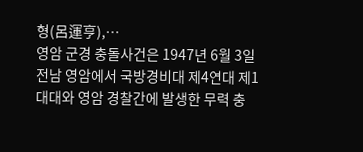형(呂運亨),…
영암 군경 충돌사건은 1947년 6월 3일 전남 영암에서 국방경비대 제4연대 제1대대와 영암 경찰간에 발생한 무력 충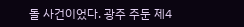돌 사건이었다. 광주 주둔 제4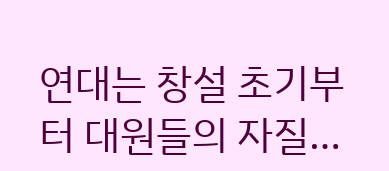연대는 창설 초기부터 대원들의 자질…